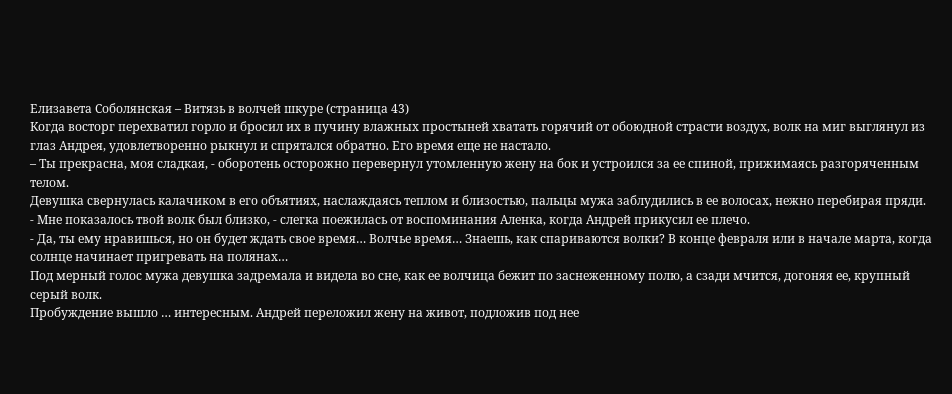Елизавета Соболянская – Витязь в волчей шкуре (страница 43)
Когда восторг перехватил горло и бросил их в пучину влажных простыней хватать горячий от обоюдной страсти воздух, волк на миг выглянул из глаз Андрея, удовлетворенно рыкнул и спрятался обратно. Его время еще не настало.
– Ты прекрасна, моя сладкая, - оборотень осторожно перевернул утомленную жену на бок и устроился за ее спиной, прижимаясь разгоряченным телом.
Девушка свернулась калачиком в его объятиях, наслаждаясь теплом и близостью, пальцы мужа заблудились в ее волосах, нежно перебирая пряди.
- Мне показалось твой волк был близко, - слегка поежилась от воспоминания Аленка, когда Андрей прикусил ее плечо.
- Да, ты ему нравишься, но он будет ждать свое время… Волчье время… Знаешь, как спариваются волки? В конце февраля или в начале марта, когда солнце начинает пригревать на полянах…
Под мерный голос мужа девушка задремала и видела во сне, как ее волчица бежит по заснеженному полю, а сзади мчится, догоняя ее, крупный серый волк.
Пробуждение вышло … интересным. Андрей переложил жену на живот, подложив под нее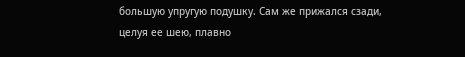большую упругую подушку. Сам же прижался сзади, целуя ее шею, плавно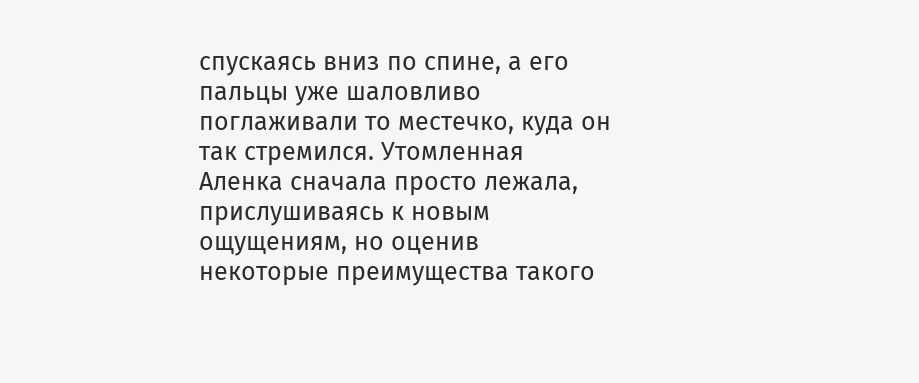спускаясь вниз по спине, а его пальцы уже шаловливо поглаживали то местечко, куда он так стремился. Утомленная Аленка сначала просто лежала, прислушиваясь к новым ощущениям, но оценив некоторые преимущества такого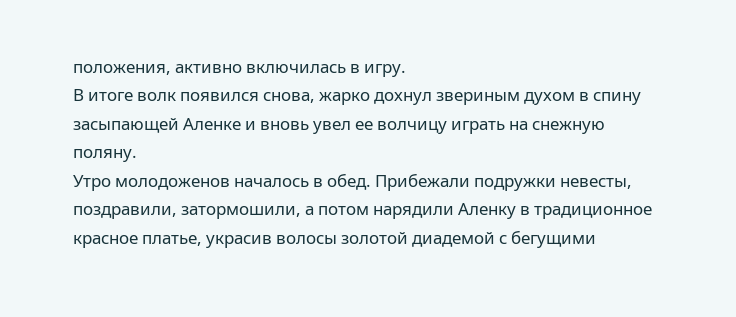положения, активно включилась в игру.
В итоге волк появился снова, жарко дохнул звериным духом в спину засыпающей Аленке и вновь увел ее волчицу играть на снежную поляну.
Утро молодоженов началось в обед. Прибежали подружки невесты, поздравили, затормошили, а потом нарядили Аленку в традиционное красное платье, украсив волосы золотой диадемой с бегущими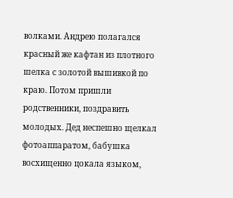волками. Андрею полагался красный же кафтан из плотного шелка с золотой вышивкой по краю. Потом пришли родственники, поздравить молодых. Дед неспешно щелкал фотоаппаратом, бабушка восхищенно цокала языком,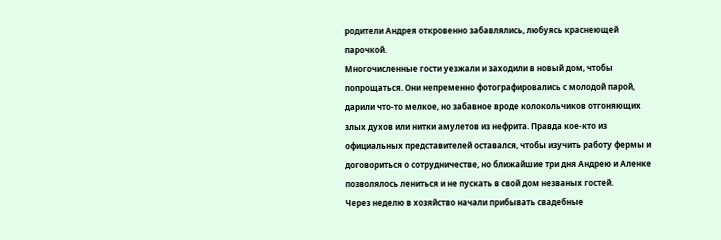родители Андрея откровенно забавлялись, любуясь краснеющей парочкой.
Многочисленные гости уезжали и заходили в новый дом, чтобы попрощаться. Они непременно фотографировались с молодой парой, дарили что-то мелкое, но забавное вроде колокольчиков отгоняющих злых духов или нитки амулетов из нефрита. Правда кое-кто из официальных представителей оставался, чтобы изучить работу фермы и договориться о сотрудничестве, но ближайшие три дня Андрею и Аленке позволялось лениться и не пускать в свой дом незваных гостей.
Через неделю в хозяйство начали прибывать свадебные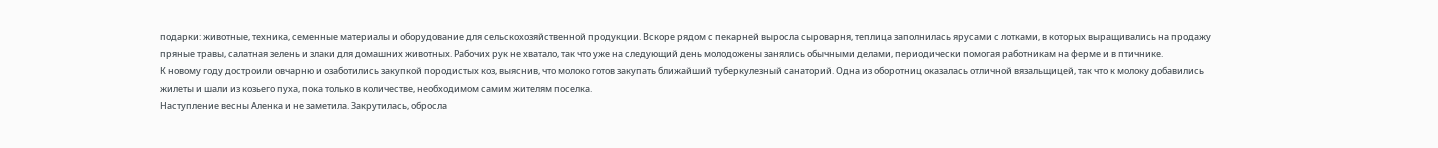подарки: животные, техника, семенные материалы и оборудование для сельскохозяйственной продукции. Вскоре рядом с пекарней выросла сыроварня, теплица заполнилась ярусами с лотками, в которых выращивались на продажу пряные травы, салатная зелень и злаки для домашних животных. Рабочих рук не хватало, так что уже на следующий день молодожены занялись обычными делами, периодически помогая работникам на ферме и в птичнике.
К новому году достроили овчарню и озаботились закупкой породистых коз, выяснив, что молоко готов закупать ближайший туберкулезный санаторий. Одна из оборотниц оказалась отличной вязальщицей, так что к молоку добавились жилеты и шали из козьего пуха, пока только в количестве, необходимом самим жителям поселка.
Наступление весны Аленка и не заметила. Закрутилась, обросла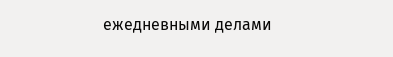ежедневными делами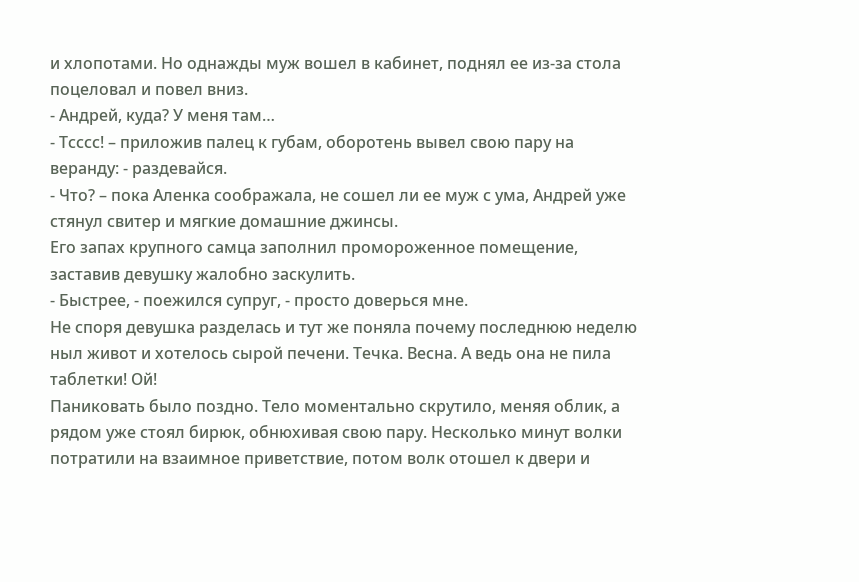и хлопотами. Но однажды муж вошел в кабинет, поднял ее из-за стола поцеловал и повел вниз.
- Андрей, куда? У меня там…
- Тсссс! – приложив палец к губам, оборотень вывел свою пару на веранду: - раздевайся.
- Что? – пока Аленка соображала, не сошел ли ее муж с ума, Андрей уже стянул свитер и мягкие домашние джинсы.
Его запах крупного самца заполнил промороженное помещение, заставив девушку жалобно заскулить.
- Быстрее, - поежился супруг, - просто доверься мне.
Не споря девушка разделась и тут же поняла почему последнюю неделю ныл живот и хотелось сырой печени. Течка. Весна. А ведь она не пила таблетки! Ой!
Паниковать было поздно. Тело моментально скрутило, меняя облик, а рядом уже стоял бирюк, обнюхивая свою пару. Несколько минут волки потратили на взаимное приветствие, потом волк отошел к двери и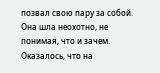позвал свою пару за собой. Она шла неохотно, не понимая, что и зачем. Оказалось, что на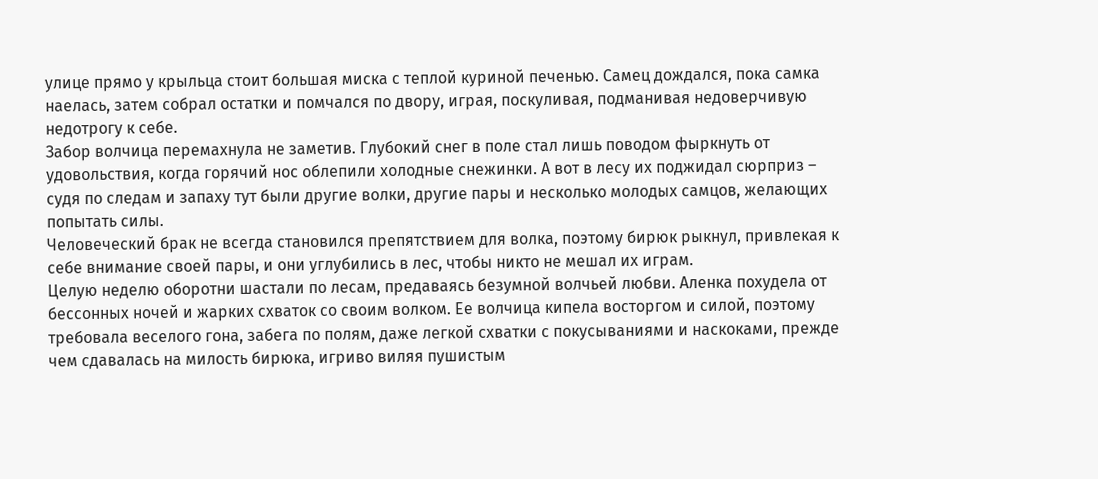улице прямо у крыльца стоит большая миска с теплой куриной печенью. Самец дождался, пока самка наелась, затем собрал остатки и помчался по двору, играя, поскуливая, подманивая недоверчивую недотрогу к себе.
Забор волчица перемахнула не заметив. Глубокий снег в поле стал лишь поводом фыркнуть от удовольствия, когда горячий нос облепили холодные снежинки. А вот в лесу их поджидал сюрприз – судя по следам и запаху тут были другие волки, другие пары и несколько молодых самцов, желающих попытать силы.
Человеческий брак не всегда становился препятствием для волка, поэтому бирюк рыкнул, привлекая к себе внимание своей пары, и они углубились в лес, чтобы никто не мешал их играм.
Целую неделю оборотни шастали по лесам, предаваясь безумной волчьей любви. Аленка похудела от бессонных ночей и жарких схваток со своим волком. Ее волчица кипела восторгом и силой, поэтому требовала веселого гона, забега по полям, даже легкой схватки с покусываниями и наскоками, прежде чем сдавалась на милость бирюка, игриво виляя пушистым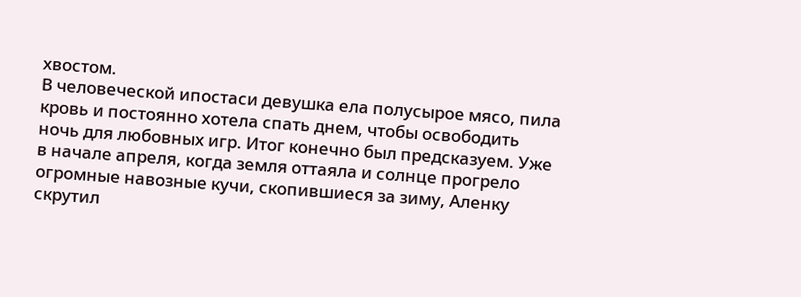хвостом.
В человеческой ипостаси девушка ела полусырое мясо, пила кровь и постоянно хотела спать днем, чтобы освободить ночь для любовных игр. Итог конечно был предсказуем. Уже в начале апреля, когда земля оттаяла и солнце прогрело огромные навозные кучи, скопившиеся за зиму, Аленку скрутил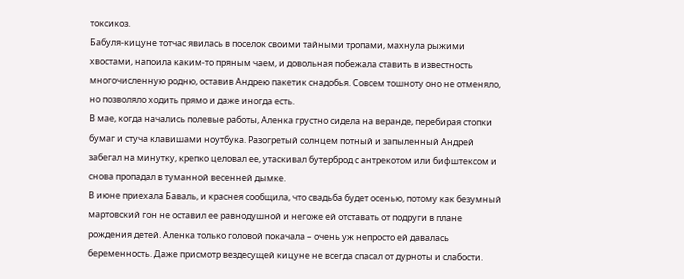токсикоз.
Бабуля-кицуне тотчас явилась в поселок своими тайными тропами, махнула рыжими хвостами, напоила каким-то пряным чаем, и довольная побежала ставить в известность многочисленную родню, оставив Андрею пакетик снадобья. Совсем тошноту оно не отменяло, но позволяло ходить прямо и даже иногда есть.
В мае, когда начались полевые работы, Аленка грустно сидела на веранде, перебирая стопки бумаг и стуча клавишами ноутбука. Разогретый солнцем потный и запыленный Андрей забегал на минутку, крепко целовал ее, утаскивал бутерброд с антрекотом или бифштексом и снова пропадал в туманной весенней дымке.
В июне приехала Баваль, и краснея сообщила, что свадьба будет осенью, потому как безумный мартовский гон не оставил ее равнодушной и негоже ей отставать от подруги в плане рождения детей. Аленка только головой покачала – очень уж непросто ей давалась беременность. Даже присмотр вездесущей кицуне не всегда спасал от дурноты и слабости.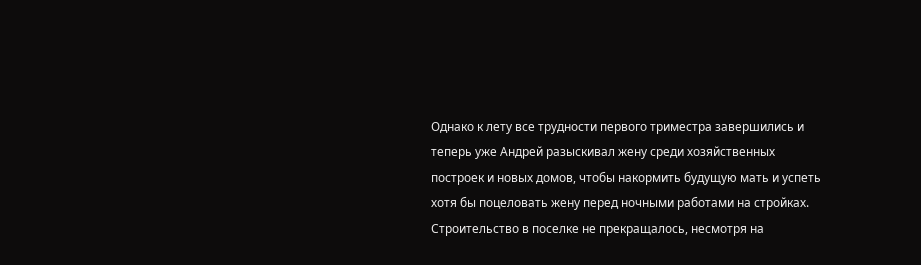Однако к лету все трудности первого триместра завершились и теперь уже Андрей разыскивал жену среди хозяйственных построек и новых домов, чтобы накормить будущую мать и успеть хотя бы поцеловать жену перед ночными работами на стройках.
Строительство в поселке не прекращалось, несмотря на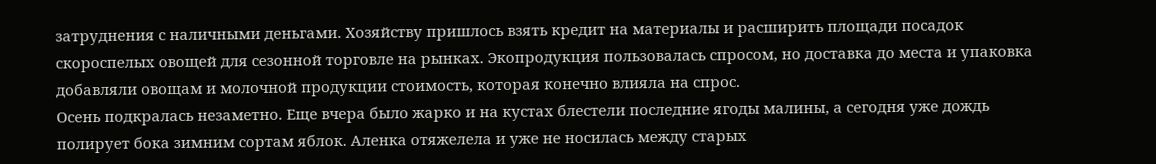затруднения с наличными деньгами. Хозяйству пришлось взять кредит на материалы и расширить площади посадок скороспелых овощей для сезонной торговле на рынках. Экопродукция пользовалась спросом, но доставка до места и упаковка добавляли овощам и молочной продукции стоимость, которая конечно влияла на спрос.
Осень подкралась незаметно. Еще вчера было жарко и на кустах блестели последние ягоды малины, а сегодня уже дождь полирует бока зимним сортам яблок. Аленка отяжелела и уже не носилась между старых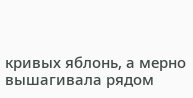кривых яблонь, а мерно вышагивала рядом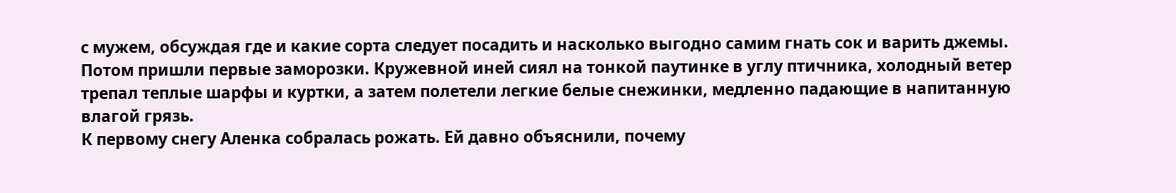с мужем, обсуждая где и какие сорта следует посадить и насколько выгодно самим гнать сок и варить джемы.
Потом пришли первые заморозки. Кружевной иней сиял на тонкой паутинке в углу птичника, холодный ветер трепал теплые шарфы и куртки, а затем полетели легкие белые снежинки, медленно падающие в напитанную влагой грязь.
К первому снегу Аленка собралась рожать. Ей давно объяснили, почему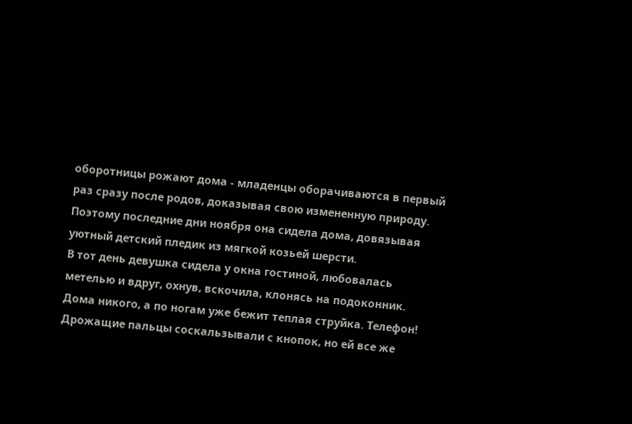оборотницы рожают дома - младенцы оборачиваются в первый раз сразу после родов, доказывая свою измененную природу. Поэтому последние дни ноября она сидела дома, довязывая уютный детский пледик из мягкой козьей шерсти.
В тот день девушка сидела у окна гостиной, любовалась метелью и вдруг, охнув, вскочила, клонясь на подоконник. Дома никого, а по ногам уже бежит теплая струйка. Телефон! Дрожащие пальцы соскальзывали с кнопок, но ей все же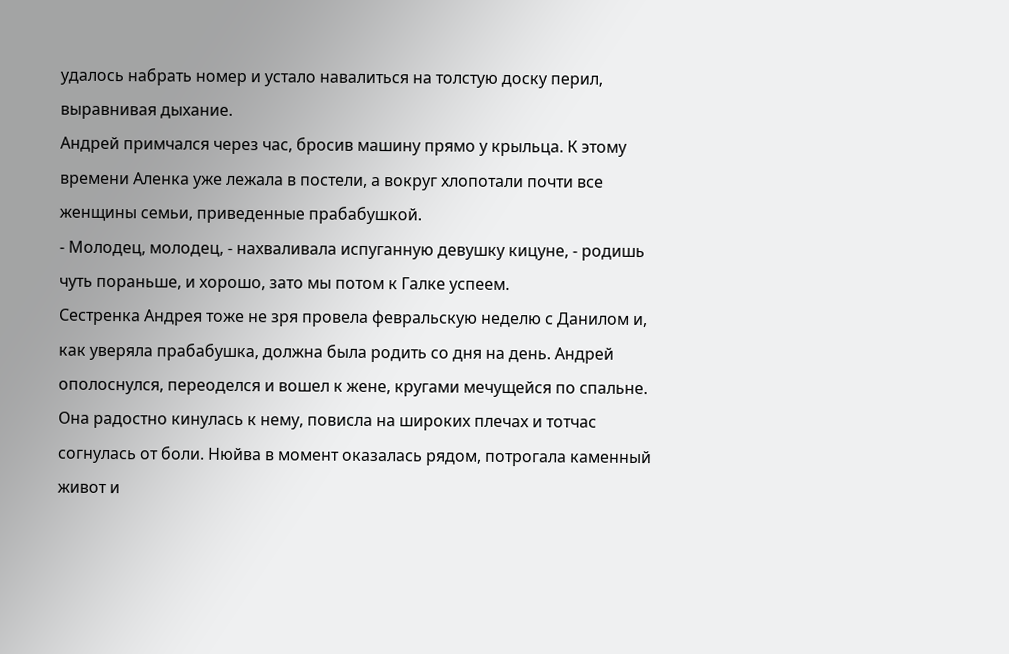удалось набрать номер и устало навалиться на толстую доску перил, выравнивая дыхание.
Андрей примчался через час, бросив машину прямо у крыльца. К этому времени Аленка уже лежала в постели, а вокруг хлопотали почти все женщины семьи, приведенные прабабушкой.
- Молодец, молодец, - нахваливала испуганную девушку кицуне, - родишь чуть пораньше, и хорошо, зато мы потом к Галке успеем.
Сестренка Андрея тоже не зря провела февральскую неделю с Данилом и, как уверяла прабабушка, должна была родить со дня на день. Андрей ополоснулся, переоделся и вошел к жене, кругами мечущейся по спальне. Она радостно кинулась к нему, повисла на широких плечах и тотчас согнулась от боли. Нюйва в момент оказалась рядом, потрогала каменный живот и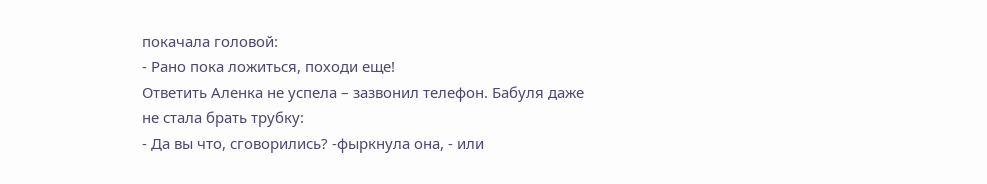покачала головой:
- Рано пока ложиться, походи еще!
Ответить Аленка не успела – зазвонил телефон. Бабуля даже не стала брать трубку:
- Да вы что, сговорились? -фыркнула она, - или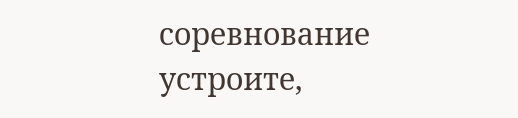соревнование устроите,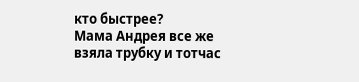кто быстрее?
Мама Андрея все же взяла трубку и тотчас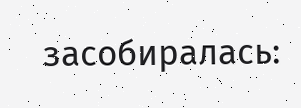засобиралась: